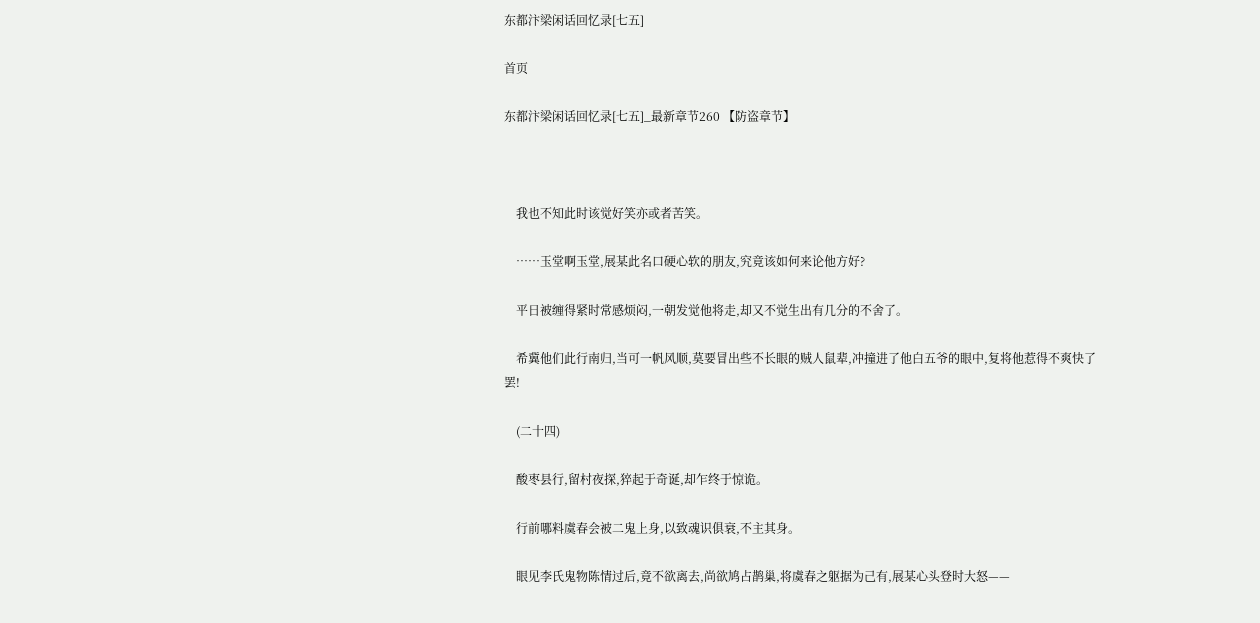东都汴梁闲话回忆录[七五]

首页

东都汴梁闲话回忆录[七五]_最新章节260 【防盗章节】



    我也不知此时该觉好笑亦或者苦笑。

    ……玉堂啊玉堂,展某此名口硬心软的朋友,究竟该如何来论他方好?

    平日被缠得紧时常感烦闷,一朝发觉他将走,却又不觉生出有几分的不舍了。

    希冀他们此行南归,当可一帆风顺,莫要冒出些不长眼的贼人鼠辈,冲撞进了他白五爷的眼中,复将他惹得不爽快了罢!

    (二十四)

    酸枣县行,留村夜探,猝起于奇诞,却乍终于惊诡。

    行前哪料虞春会被二鬼上身,以致魂识俱衰,不主其身。

    眼见李氏鬼物陈情过后,竟不欲离去,尚欲鸠占鹊巢,将虞春之躯据为己有,展某心头登时大怒——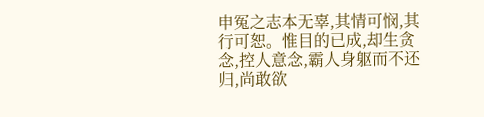申冤之志本无辜,其情可悯,其行可恕。惟目的已成,却生贪念,控人意念,霸人身躯而不还归,尚敢欲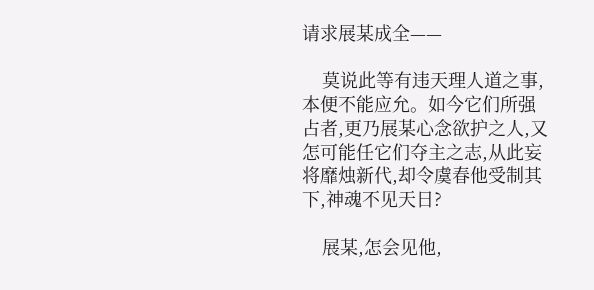请求展某成全——

    莫说此等有违天理人道之事,本便不能应允。如今它们所强占者,更乃展某心念欲护之人,又怎可能任它们夺主之志,从此妄将靡烛新代,却令虞春他受制其下,神魂不见天日?

    展某,怎会见他,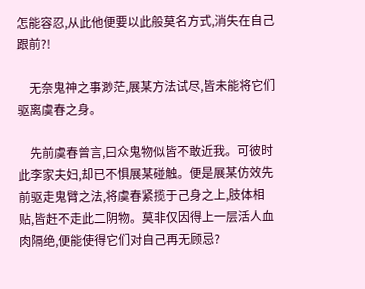怎能容忍,从此他便要以此般莫名方式,消失在自己跟前?!

    无奈鬼神之事渺茫,展某方法试尽,皆未能将它们驱离虞春之身。

    先前虞春曾言,曰众鬼物似皆不敢近我。可彼时此李家夫妇,却已不惧展某碰触。便是展某仿效先前驱走鬼臂之法,将虞春紧揽于己身之上,肢体相贴,皆赶不走此二阴物。莫非仅因得上一层活人血肉隔绝,便能使得它们对自己再无顾忌?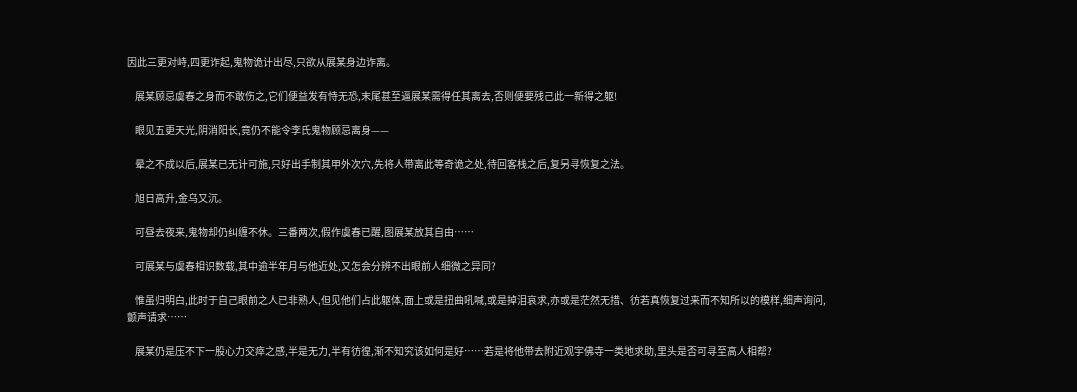因此三更对峙,四更诈起,鬼物诡计出尽,只欲从展某身边诈离。

    展某顾忌虞春之身而不敢伤之,它们便益发有恃无恐,末尾甚至逼展某需得任其离去,否则便要残己此一新得之躯!

    眼见五更天光,阴消阳长,竟仍不能令李氏鬼物顾忌离身——

    晕之不成以后,展某已无计可施,只好出手制其甲外次穴,先将人带离此等奇诡之处,待回客栈之后,复另寻恢复之法。

    旭日高升,金乌又沉。

    可昼去夜来,鬼物却仍纠缠不休。三番两次,假作虞春已醒,图展某放其自由……

    可展某与虞春相识数载,其中逾半年月与他近处,又怎会分辨不出眼前人细微之异同?

    惟虽归明白,此时于自己眼前之人已非熟人,但见他们占此躯体,面上或是扭曲吼喊,或是掉泪哀求,亦或是茫然无措、彷若真恢复过来而不知所以的模样,细声询问,颤声请求……

    展某仍是压不下一股心力交瘁之感,半是无力,半有彷徨,渐不知究该如何是好……若是将他带去附近观宇佛寺一类地求助,里头是否可寻至高人相帮?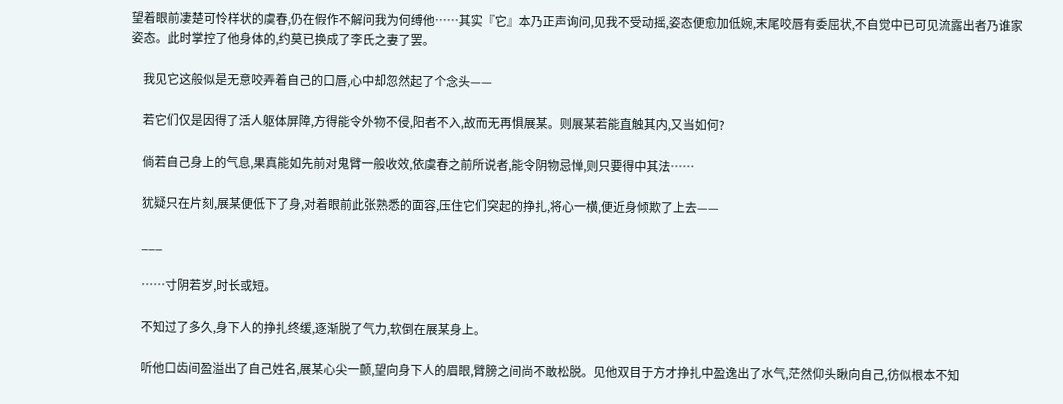望着眼前凄楚可怜样状的虞春,仍在假作不解问我为何缚他……其实『它』本乃正声询问,见我不受动摇,姿态便愈加低婉,末尾咬唇有委屈状,不自觉中已可见流露出者乃谁家姿态。此时掌控了他身体的,约莫已换成了李氏之妻了罢。

    我见它这般似是无意咬弄着自己的口唇,心中却忽然起了个念头——

    若它们仅是因得了活人躯体屏障,方得能令外物不侵,阳者不入,故而无再惧展某。则展某若能直触其内,又当如何?

    倘若自己身上的气息,果真能如先前对鬼臂一般收效,依虞春之前所说者,能令阴物忌惮,则只要得中其法……

    犹疑只在片刻,展某便低下了身,对着眼前此张熟悉的面容,压住它们突起的挣扎,将心一横,便近身倾欺了上去——

    ___

    ……寸阴若岁,时长或短。

    不知过了多久,身下人的挣扎终缓,逐渐脱了气力,软倒在展某身上。

    听他口齿间盈溢出了自己姓名,展某心尖一颤,望向身下人的眉眼,臂膀之间尚不敢松脱。见他双目于方才挣扎中盈逸出了水气,茫然仰头瞅向自己,彷似根本不知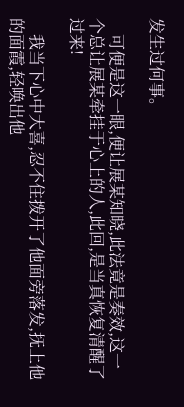发生过何事。

    可便是这一眼,便让展某知晓,此法竟是奏效,这一个总让展某牵挂于心上的人,此回,是当真恢复清醒了过来!

    我当下心中大喜,忍不住拨开了他面旁落发,抚上他的面霞,轻唤出他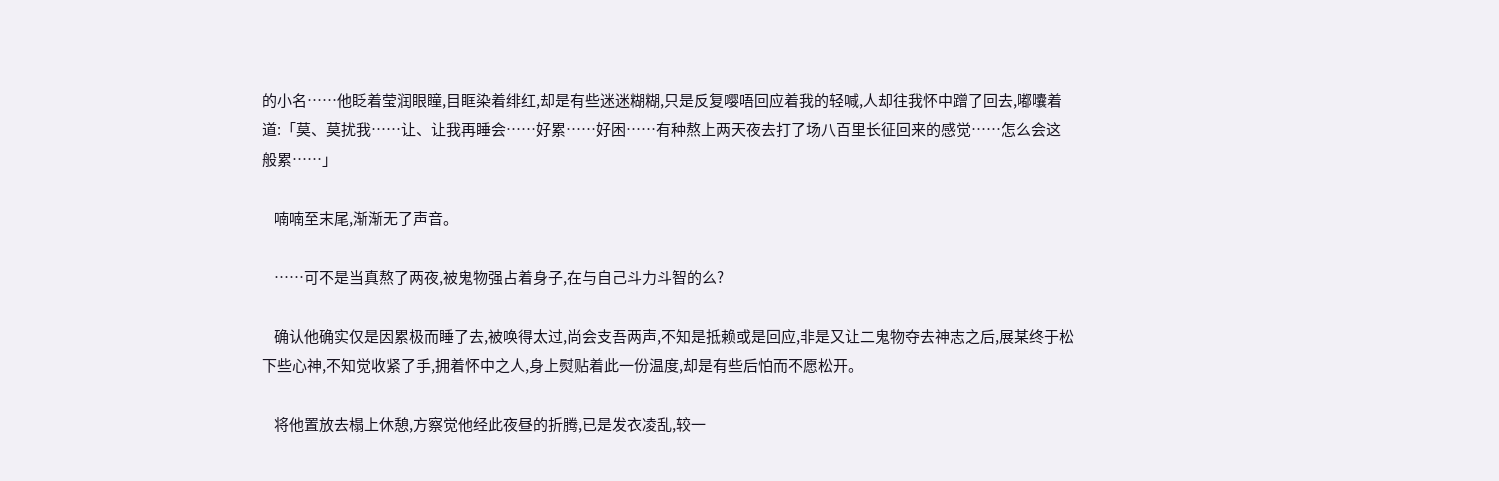的小名……他眨着莹润眼瞳,目眶染着绯红,却是有些迷迷糊糊,只是反复嘤唔回应着我的轻喊,人却往我怀中蹭了回去,嘟囔着道:「莫、莫扰我……让、让我再睡会……好累……好困……有种熬上两天夜去打了场八百里长征回来的感觉……怎么会这般累……」

    喃喃至末尾,渐渐无了声音。

    ……可不是当真熬了两夜,被鬼物强占着身子,在与自己斗力斗智的么?

    确认他确实仅是因累极而睡了去,被唤得太过,尚会支吾两声,不知是抵赖或是回应,非是又让二鬼物夺去神志之后,展某终于松下些心神,不知觉收紧了手,拥着怀中之人,身上熨贴着此一份温度,却是有些后怕而不愿松开。

    将他置放去榻上休憩,方察觉他经此夜昼的折腾,已是发衣凌乱,较一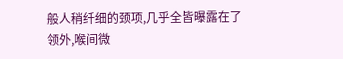般人稍纤细的颈项,几乎全皆曝露在了领外,喉间微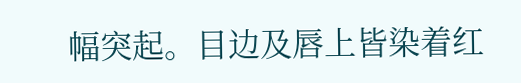幅突起。目边及唇上皆染着红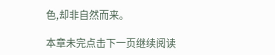色,却非自然而来。

本章未完点击下一页继续阅读